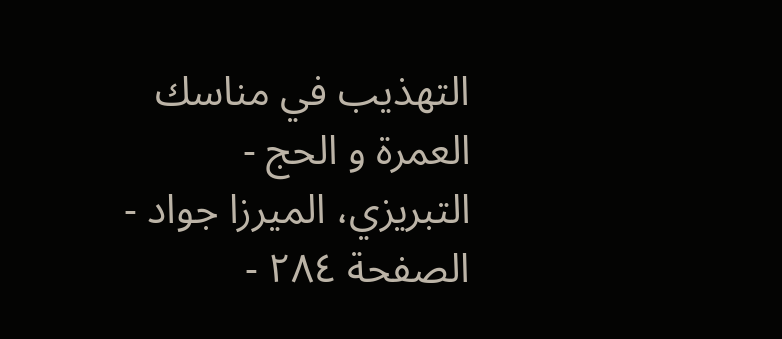التهذيب في مناسك العمرة و الحج - التبريزي، الميرزا جواد - الصفحة ٢٨٤ -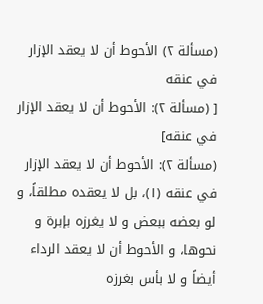(مسألة ٢) الأحوط أن لا يعقد الإزار في عنقه
[ (مسألة ٢): الأحوط أن لا يعقد الإزار في عنقه]
(مسألة ٢): الأحوط أن لا يعقد الإزار في عنقه (١)، بل لا يعقده مطلقاً، و لو بعضه ببعض و لا يغرزه بإبرة و نحوها، و الأحوط أن لا يعقد الرداء أيضاً و لا بأس بغرزه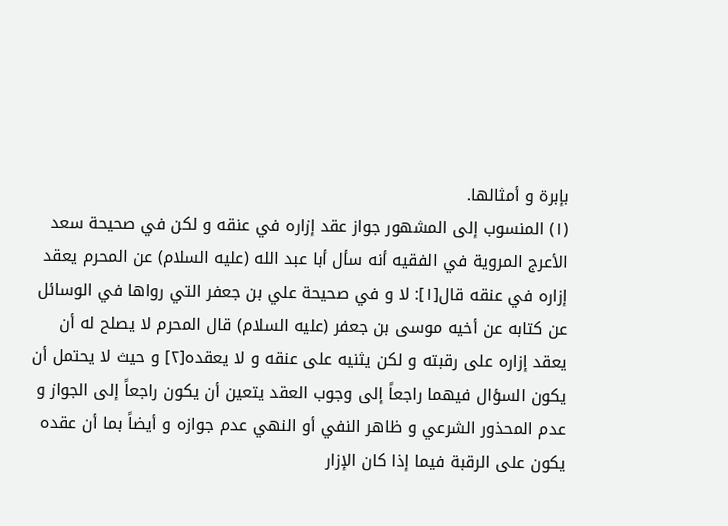بإبرة و أمثالها.
(١) المنسوب إلى المشهور جواز عقد إزاره في عنقه و لكن في صحيحة سعد الأعرج المروية في الفقيه أنه سأل أبا عبد الله (عليه السلام) عن المحرم يعقد إزاره في عنقه قال[١]: لا و في صحيحة علي بن جعفر التي رواها في الوسائل عن كتابه عن أخيه موسى بن جعفر (عليه السلام) قال المحرم لا يصلح له أن يعقد إزاره على رقبته و لكن يثنيه على عنقه و لا يعقده[٢] و حيث لا يحتمل أن يكون السؤال فيهما راجعاً إلى وجوب العقد يتعين أن يكون راجعاً إلى الجواز و عدم المحذور الشرعي و ظاهر النفي أو النهي عدم جوازه و أيضاً بما أن عقده يكون على الرقبة فيما إذا كان الإزار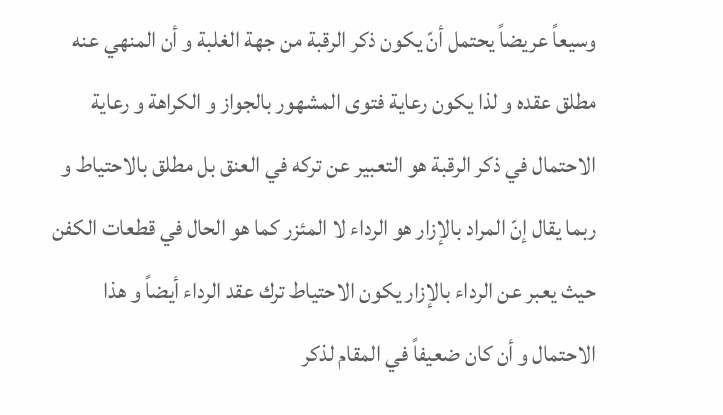وسيعاً عريضاً يحتمل أنّ يكون ذكر الرقبة من جهة الغلبة و أن المنهي عنه مطلق عقده و لذا يكون رعاية فتوى المشهور بالجواز و الكراهة و رعاية الاحتمال في ذكر الرقبة هو التعبير عن تركه في العنق بل مطلق بالاحتياط و ربما يقال إنّ المراد بالإزار هو الرداء لا المئزر كما هو الحال في قطعات الكفن حيث يعبر عن الرداء بالإزار يكون الاحتياط ترك عقد الرداء أيضاً و هذا الاحتمال و أن كان ضعيفاً في المقام لذكر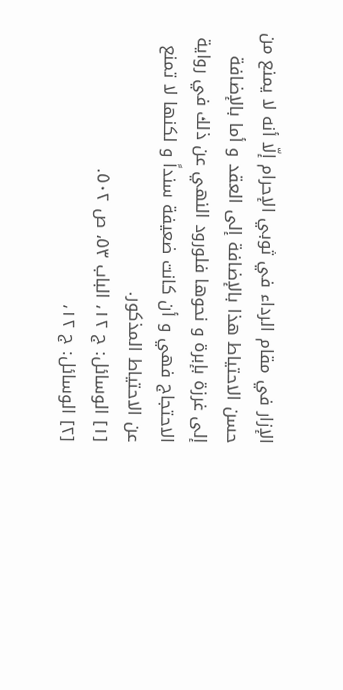الإزار في مقام الرداء في ثوبي الإحرام إلّا أنه لا يمنع من حسن الاحتياط هذا بالإضافة إلى العقد و أما بالإضافة إلى غرزة بإبرة و نحوها فلورود النهي عن ذلك في رواية الاحتجاج فهي و أن كانت ضعيفة سنداً و لكنها لا تمنع عن الاحتياط المذكور.
[١] الوسائل: ج ١٢، الباب ٥٣، ص ٥٠٢.
[٢] الوسائل: ج ١٢،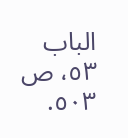الباب ٥٣، ص ٥٠٣.